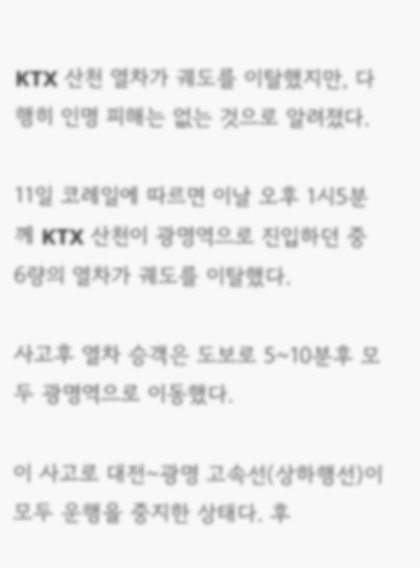KTX 산천 열차가 궤도를 이탈했지만, 다행히 인명 피해는 없는 것으로 알려졌다.

11일 코레일에 따르면 이날 오후 1시5분께 KTX 산천이 광명역으로 진입하던 중 6량의 열차가 궤도를 이탈했다.

사고후 열차 승객은 도보로 5~10분후 모두 광명역으로 이동했다.

이 사고로 대전~광명 고속선(상하행선)이 모두 운행을 중지한 상태다. 후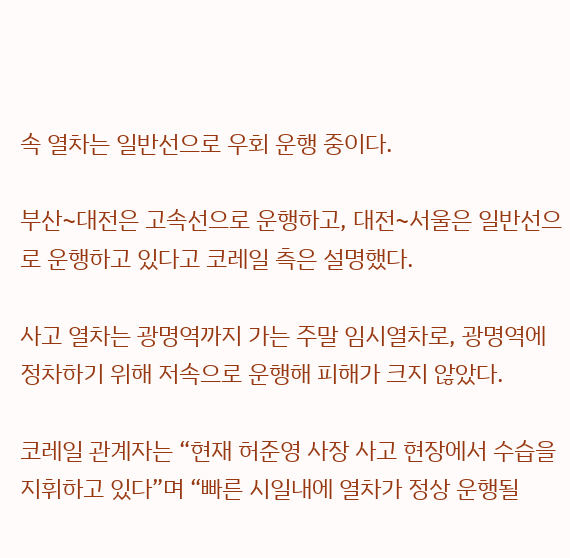속 열차는 일반선으로 우회 운행 중이다.

부산~대전은 고속선으로 운행하고, 대전~서울은 일반선으로 운행하고 있다고 코레일 측은 설명했다.

사고 열차는 광명역까지 가는 주말 임시열차로, 광명역에 정차하기 위해 저속으로 운행해 피해가 크지 않았다.

코레일 관계자는 “현재 허준영 사장 사고 현장에서 수습을 지휘하고 있다”며 “빠른 시일내에 열차가 정상 운행될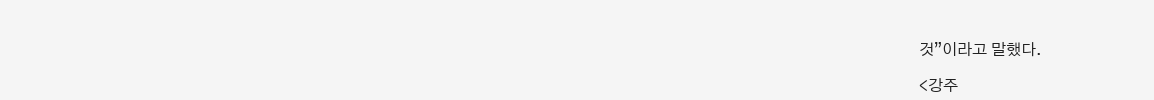것”이라고 말했다.

<강주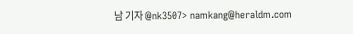남 기자 @nk3507> namkang@heraldm.com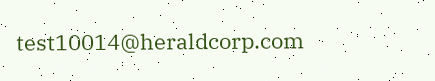test10014@heraldcorp.com